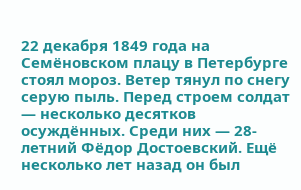22 декабря 1849 года на Семёновском плацу в Петербурге стоял мороз. Ветер тянул по снегу серую пыль. Перед строем солдат — несколько десятков осуждённых. Среди них — 28-летний Фёдор Достоевский. Ещё несколько лет назад он был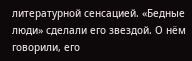литературной сенсацией. «Бедные люди» сделали его звездой. О нём говорили, его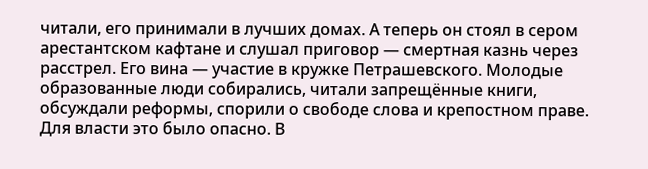читали, его принимали в лучших домах. А теперь он стоял в сером арестантском кафтане и слушал приговор — смертная казнь через расстрел. Его вина — участие в кружке Петрашевского. Молодые образованные люди собирались, читали запрещённые книги, обсуждали реформы, спорили о свободе слова и крепостном праве. Для власти это было опасно. В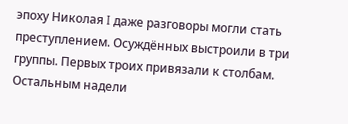эпоху Николая I даже разговоры могли стать преступлением. Осуждённых выстроили в три группы. Первых троих привязали к столбам. Остальным надели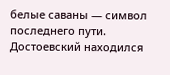белые саваны — символ последнего пути. Достоевский находился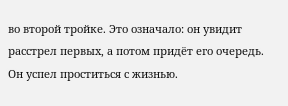во второй тройке. Это означало: он увидит расстрел первых, а потом придёт его очередь. Он успел проститься с жизнью.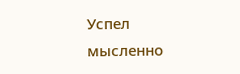Успел мысленно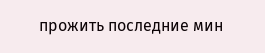прожить последние мин